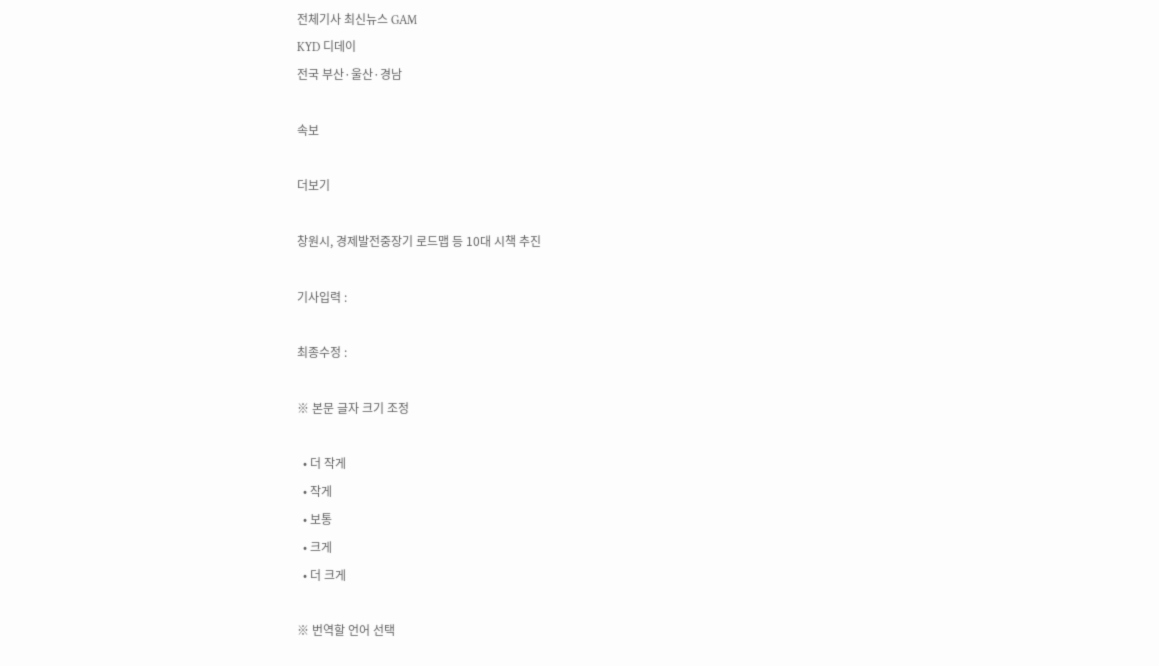전체기사 최신뉴스 GAM
KYD 디데이
전국 부산·울산·경남

속보

더보기

창원시, 경제발전중장기 로드맵 등 10대 시책 추진

기사입력 :

최종수정 :

※ 본문 글자 크기 조정

  • 더 작게
  • 작게
  • 보통
  • 크게
  • 더 크게

※ 번역할 언어 선택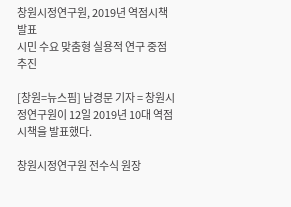창원시정연구원, 2019년 역점시책 발표
시민 수요 맞춤형 실용적 연구 중점 추진

[창원=뉴스핌] 남경문 기자 = 창원시정연구원이 12일 2019년 10대 역점시책을 발표했다.

창원시정연구원 전수식 원장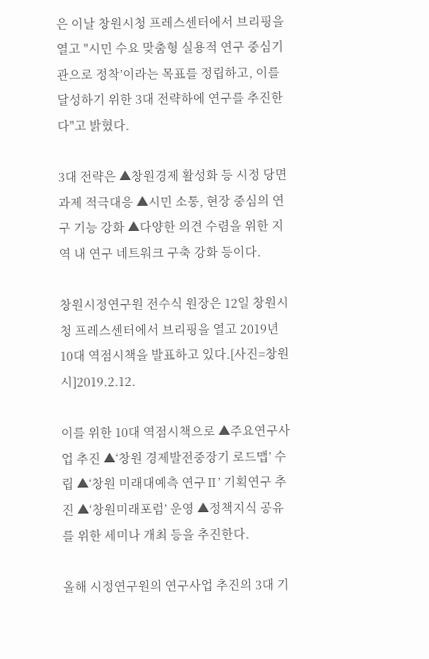은 이날 창원시청 프레스센터에서 브리핑을 열고 "시민 수요 맞춤형 실용적 연구 중심기관으로 정착’이라는 목표를 정립하고, 이를 달성하기 위한 3대 전략하에 연구를 추진한다"고 밝혔다.

3대 전략은 ▲창원경제 활성화 등 시정 당면과제 적극대응 ▲시민 소통, 현장 중심의 연구 기능 강화 ▲다양한 의견 수렴을 위한 지역 내 연구 네트워크 구축 강화 등이다.

창원시정연구원 전수식 원장은 12일 창원시청 프레스센터에서 브리핑을 열고 2019년 10대 역점시책을 발표하고 있다.[사진=창원시]2019.2.12.

이를 위한 10대 역점시책으로 ▲주요연구사업 추진 ▲‘창원 경제발전중장기 로드맵’ 수립 ▲‘창원 미래대예측 연구Ⅱ’ 기획연구 추진 ▲‘창원미래포럼’ 운영 ▲정책지식 공유를 위한 세미나 개최 등을 추진한다.

올해 시정연구원의 연구사업 추진의 3대 기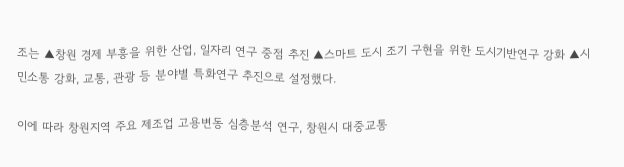조는 ▲창원 경제 부흥을 위한 산업, 일자리 연구 중점 추진 ▲스마트 도시 조기 구현을 위한 도시기반연구 강화 ▲시민소통 강화, 교통, 관광 등 분야별 특화연구 추진으로 설정했다.

이에 따라 창원지역 주요 제조업 고용변동 심층분석 연구, 창원시 대중교통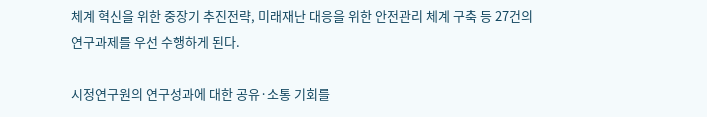체계 혁신을 위한 중장기 추진전략, 미래재난 대응을 위한 안전관리 체계 구축 등 27건의 연구과제를 우선 수행하게 된다.

시정연구원의 연구성과에 대한 공유·소통 기회를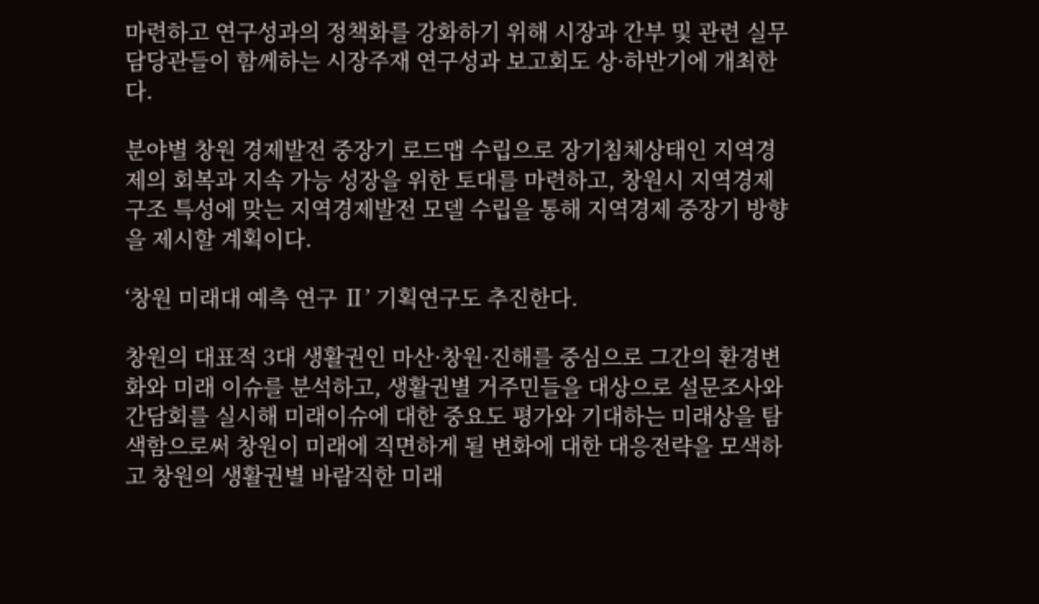마련하고 연구성과의 정책화를 강화하기 위해 시장과 간부 및 관련 실무담당관들이 함께하는 시장주재 연구성과 보고회도 상·하반기에 개최한다.

분야별 창원 경제발전 중장기 로드맵 수립으로 장기침체상태인 지역경제의 회복과 지속 가능 성장을 위한 토대를 마련하고, 창원시 지역경제 구조 특성에 맞는 지역경제발전 모델 수립을 통해 지역경제 중장기 방향을 제시할 계획이다.

‘창원 미래대 예측 연구 Ⅱ’ 기획연구도 추진한다.

창원의 대표적 3대 생활권인 마산·창원·진해를 중심으로 그간의 환경변화와 미래 이슈를 분석하고, 생활권별 거주민들을 대상으로 설문조사와 간담회를 실시해 미래이슈에 대한 중요도 평가와 기대하는 미래상을 탐색함으로써 창원이 미래에 직면하게 될 변화에 대한 대응전략을 모색하고 창원의 생활권별 바람직한 미래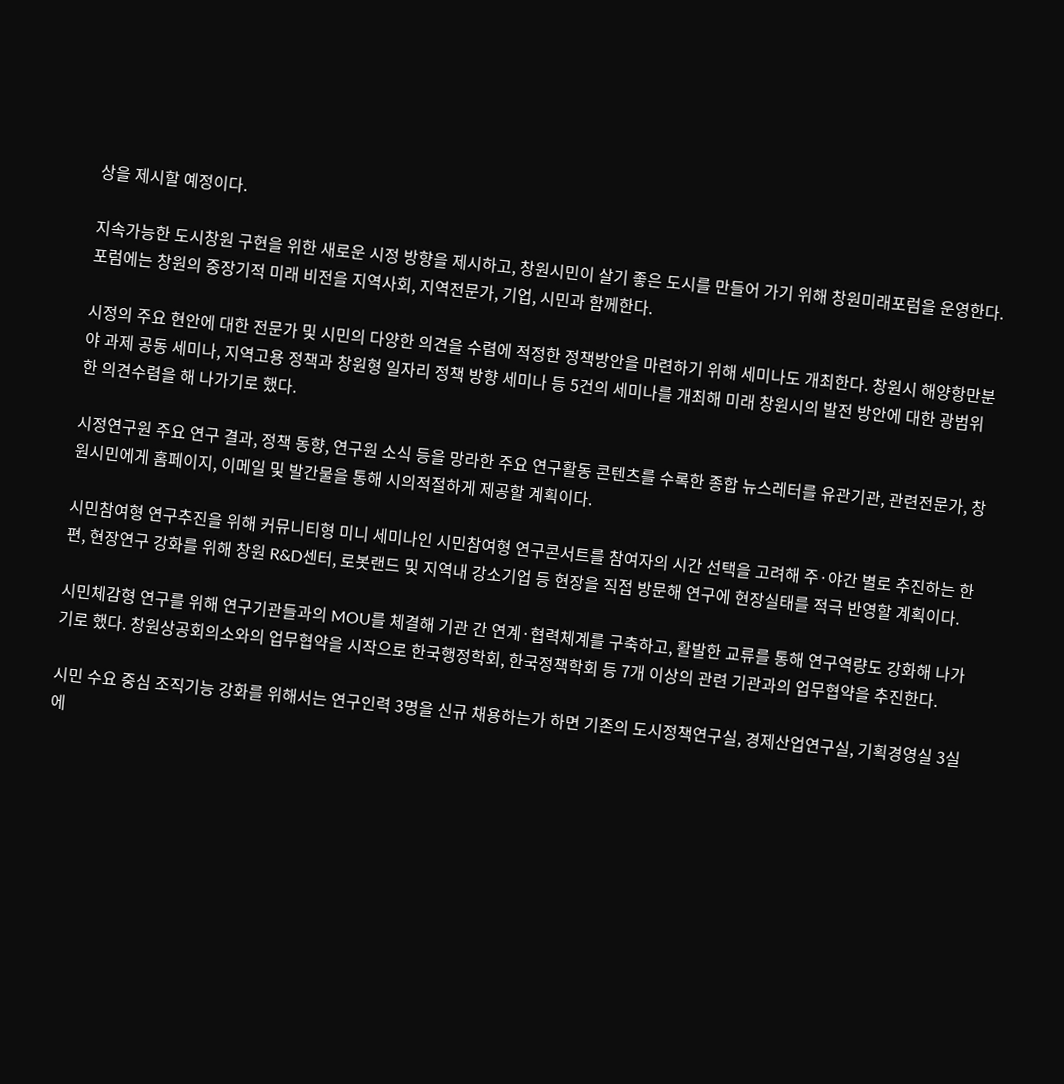상을 제시할 예정이다.

지속가능한 도시창원 구현을 위한 새로운 시정 방향을 제시하고, 창원시민이 살기 좋은 도시를 만들어 가기 위해 창원미래포럼을 운영한다. 포럼에는 창원의 중장기적 미래 비전을 지역사회, 지역전문가, 기업, 시민과 함께한다.

시정의 주요 현안에 대한 전문가 및 시민의 다양한 의견을 수렴에 적정한 정책방안을 마련하기 위해 세미나도 개최한다. 창원시 해양항만분야 과제 공동 세미나, 지역고용 정책과 창원형 일자리 정책 방향 세미나 등 5건의 세미나를 개최해 미래 창원시의 발전 방안에 대한 광범위한 의견수렴을 해 나가기로 했다.

시정연구원 주요 연구 결과, 정책 동향, 연구원 소식 등을 망라한 주요 연구활동 콘텐츠를 수록한 종합 뉴스레터를 유관기관, 관련전문가, 창원시민에게 홈페이지, 이메일 및 발간물을 통해 시의적절하게 제공할 계획이다.

시민참여형 연구추진을 위해 커뮤니티형 미니 세미나인 시민참여형 연구콘서트를 참여자의 시간 선택을 고려해 주·야간 별로 추진하는 한편, 현장연구 강화를 위해 창원 R&D센터, 로봇랜드 및 지역내 강소기업 등 현장을 직접 방문해 연구에 현장실태를 적극 반영할 계획이다.

시민체감형 연구를 위해 연구기관들과의 MOU를 체결해 기관 간 연계·협력체계를 구축하고, 활발한 교류를 통해 연구역량도 강화해 나가기로 했다. 창원상공회의소와의 업무협약을 시작으로 한국행정학회, 한국정책학회 등 7개 이상의 관련 기관과의 업무협약을 추진한다.

시민 수요 중심 조직기능 강화를 위해서는 연구인력 3명을 신규 채용하는가 하면 기존의 도시정책연구실, 경제산업연구실, 기획경영실 3실에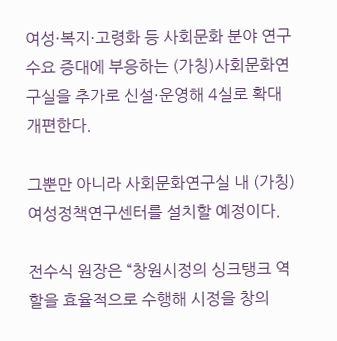여성·복지·고령화 등 사회문화 분야 연구수요 증대에 부응하는 (가칭)사회문화연구실을 추가로 신설·운영해 4실로 확대 개편한다.

그뿐만 아니라 사회문화연구실 내 (가칭)여성정책연구센터를 설치할 예정이다.

전수식 원장은 “창원시정의 싱크탱크 역할을 효율적으로 수행해 시정을 창의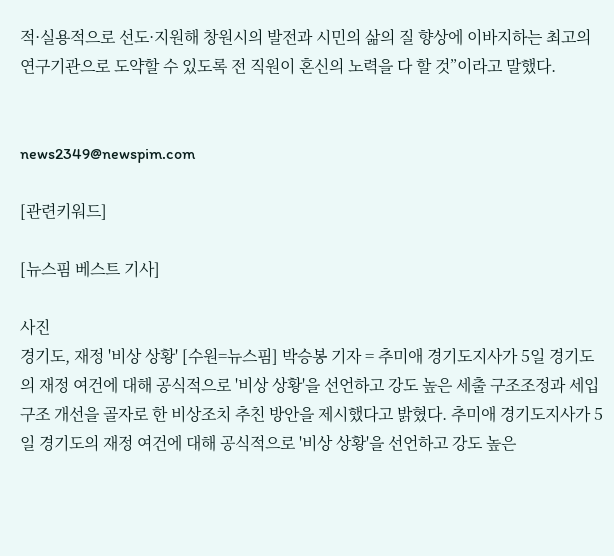적·실용적으로 선도·지원해 창원시의 발전과 시민의 삶의 질 향상에 이바지하는 최고의 연구기관으로 도약할 수 있도록 전 직원이 혼신의 노력을 다 할 것”이라고 말했다.


news2349@newspim.com

[관련키워드]

[뉴스핌 베스트 기사]

사진
경기도, 재정 '비상 상황' [수원=뉴스핌] 박승봉 기자 = 추미애 경기도지사가 5일 경기도의 재정 여건에 대해 공식적으로 '비상 상황'을 선언하고 강도 높은 세출 구조조정과 세입 구조 개선을 골자로 한 비상조치 추친 방안을 제시했다고 밝혔다. 추미애 경기도지사가 5일 경기도의 재정 여건에 대해 공식적으로 '비상 상황'을 선언하고 강도 높은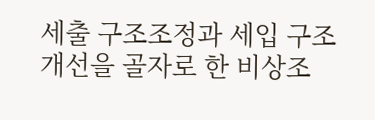세출 구조조정과 세입 구조 개선을 골자로 한 비상조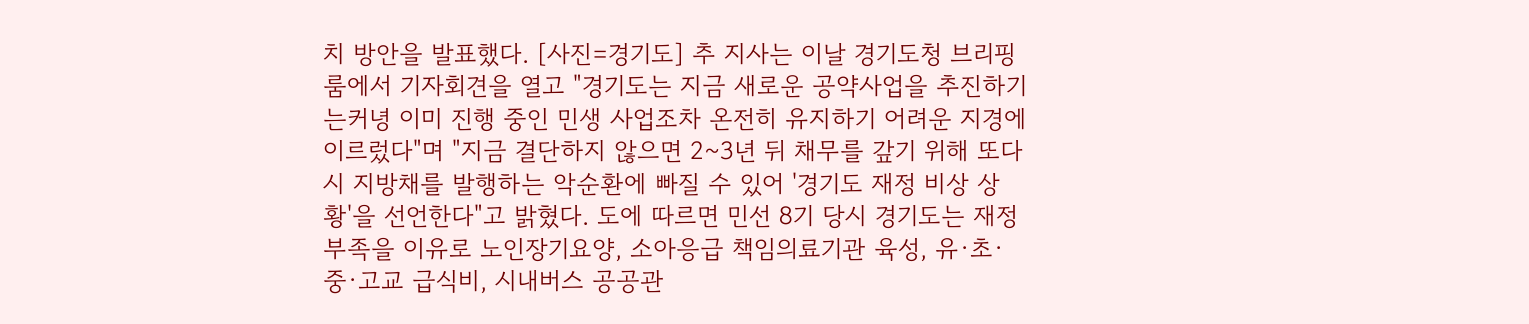치 방안을 발표했다. [사진=경기도] 추 지사는 이날 경기도청 브리핑룸에서 기자회견을 열고 "경기도는 지금 새로운 공약사업을 추진하기는커녕 이미 진행 중인 민생 사업조차 온전히 유지하기 어려운 지경에 이르렀다"며 "지금 결단하지 않으면 2~3년 뒤 채무를 갚기 위해 또다시 지방채를 발행하는 악순환에 빠질 수 있어 '경기도 재정 비상 상황'을 선언한다"고 밝혔다. 도에 따르면 민선 8기 당시 경기도는 재정 부족을 이유로 노인장기요양, 소아응급 책임의료기관 육성, 유·초·중·고교 급식비, 시내버스 공공관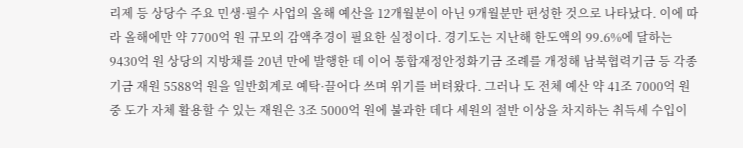리제 등 상당수 주요 민생·필수 사업의 올해 예산을 12개월분이 아닌 9개월분만 편성한 것으로 나타났다. 이에 따라 올해에만 약 7700억 원 규모의 감액추경이 필요한 실정이다. 경기도는 지난해 한도액의 99.6%에 달하는 9430억 원 상당의 지방채를 20년 만에 발행한 데 이어 통합재정안정화기금 조례를 개정해 남북협력기금 등 각종 기금 재원 5588억 원을 일반회계로 예탁·끌어다 쓰며 위기를 버텨왔다. 그러나 도 전체 예산 약 41조 7000억 원 중 도가 자체 활용할 수 있는 재원은 3조 5000억 원에 불과한 데다 세원의 절반 이상을 차지하는 취득세 수입이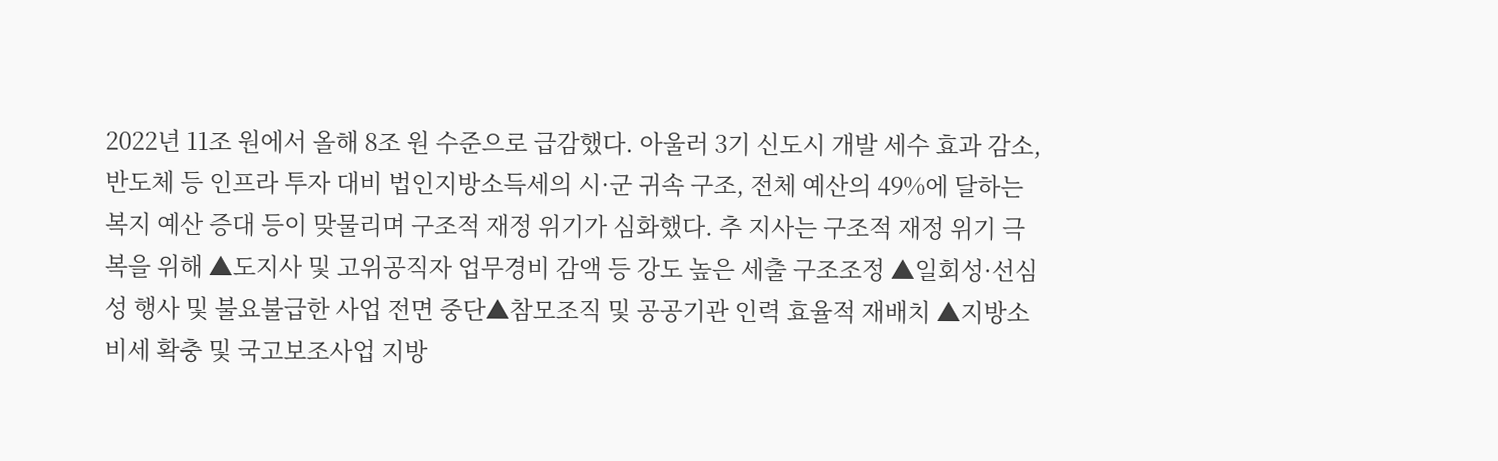2022년 11조 원에서 올해 8조 원 수준으로 급감했다. 아울러 3기 신도시 개발 세수 효과 감소, 반도체 등 인프라 투자 대비 법인지방소득세의 시·군 귀속 구조, 전체 예산의 49%에 달하는 복지 예산 증대 등이 맞물리며 구조적 재정 위기가 심화했다. 추 지사는 구조적 재정 위기 극복을 위해 ▲도지사 및 고위공직자 업무경비 감액 등 강도 높은 세출 구조조정 ▲일회성·선심성 행사 및 불요불급한 사업 전면 중단▲참모조직 및 공공기관 인력 효율적 재배치 ▲지방소비세 확충 및 국고보조사업 지방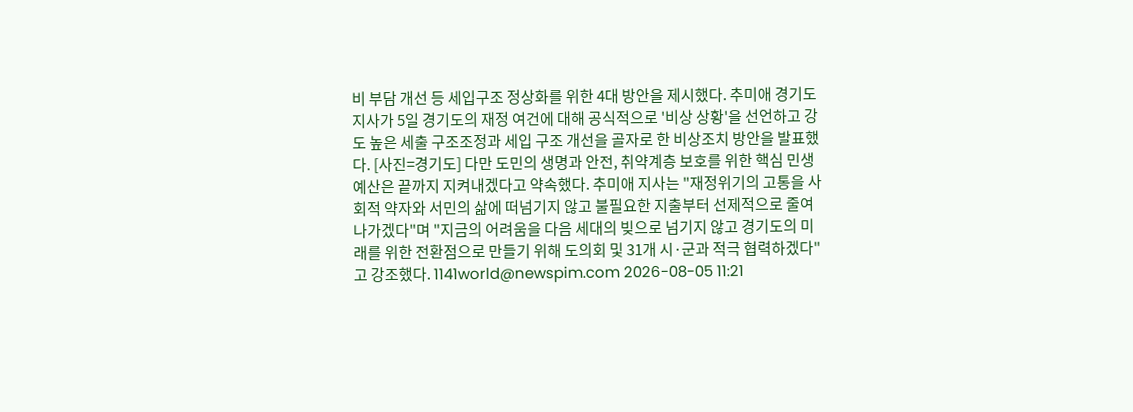비 부담 개선 등 세입구조 정상화를 위한 4대 방안을 제시했다. 추미애 경기도지사가 5일 경기도의 재정 여건에 대해 공식적으로 '비상 상황'을 선언하고 강도 높은 세출 구조조정과 세입 구조 개선을 골자로 한 비상조치 방안을 발표했다. [사진=경기도] 다만 도민의 생명과 안전, 취약계층 보호를 위한 핵심 민생 예산은 끝까지 지켜내겠다고 약속했다. 추미애 지사는 "재정위기의 고통을 사회적 약자와 서민의 삶에 떠넘기지 않고 불필요한 지출부터 선제적으로 줄여나가겠다"며 "지금의 어려움을 다음 세대의 빚으로 넘기지 않고 경기도의 미래를 위한 전환점으로 만들기 위해 도의회 및 31개 시·군과 적극 협력하겠다"고 강조했다. 1141world@newspim.com 2026-08-05 11:21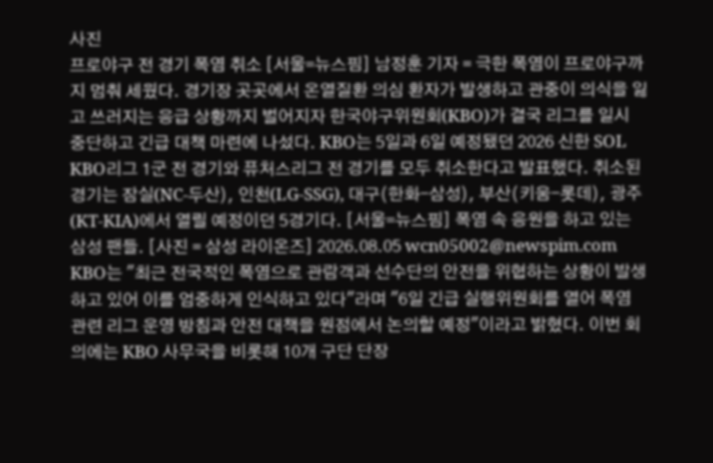사진
프로야구 전 경기 폭염 취소 [서울=뉴스핌] 남정훈 기자 = 극한 폭염이 프로야구까지 멈춰 세웠다. 경기장 곳곳에서 온열질환 의심 환자가 발생하고 관중이 의식을 잃고 쓰러지는 응급 상황까지 벌어지자 한국야구위원회(KBO)가 결국 리그를 일시 중단하고 긴급 대책 마련에 나섰다. KBO는 5일과 6일 예정됐던 2026 신한 SOL KBO리그 1군 전 경기와 퓨처스리그 전 경기를 모두 취소한다고 발표했다. 취소된 경기는 잠실(NC-두산), 인천(LG-SSG), 대구(한화-삼성), 부산(키움-롯데), 광주(KT-KIA)에서 열릴 예정이던 5경기다. [서울=뉴스핌] 폭염 속 응원을 하고 있는 삼성 팬들. [사진 = 삼성 라이온즈] 2026.08.05 wcn05002@newspim.com KBO는 "최근 전국적인 폭염으로 관람객과 선수단의 안전을 위협하는 상황이 발생하고 있어 이를 엄중하게 인식하고 있다"라며 "6일 긴급 실행위원회를 열어 폭염 관련 리그 운영 방침과 안전 대책을 원점에서 논의할 예정"이라고 밝혔다. 이번 회의에는 KBO 사무국을 비롯해 10개 구단 단장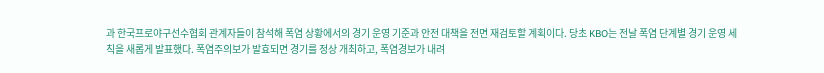과 한국프로야구선수협회 관계자들이 참석해 폭염 상황에서의 경기 운영 기준과 안전 대책을 전면 재검토할 계획이다. 당초 KBO는 전날 폭염 단계별 경기 운영 세칙을 새롭게 발표했다. 폭염주의보가 발효되면 경기를 정상 개최하고, 폭염경보가 내려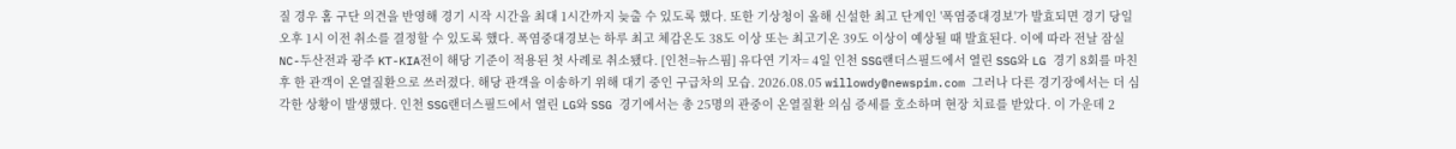질 경우 홈 구단 의견을 반영해 경기 시작 시간을 최대 1시간까지 늦출 수 있도록 했다. 또한 기상청이 올해 신설한 최고 단계인 '폭염중대경보'가 발효되면 경기 당일 오후 1시 이전 취소를 결정할 수 있도록 했다. 폭염중대경보는 하루 최고 체감온도 38도 이상 또는 최고기온 39도 이상이 예상될 때 발효된다. 이에 따라 전날 잠실 NC-두산전과 광주 KT-KIA전이 해당 기준이 적용된 첫 사례로 취소됐다. [인천=뉴스핌] 유다연 기자= 4일 인천 SSG랜더스필드에서 열린 SSG와 LG 경기 8회를 마친 후 한 관객이 온열질환으로 쓰러졌다. 해당 관객을 이송하기 위해 대기 중인 구급차의 모습. 2026.08.05 willowdy@newspim.com 그러나 다른 경기장에서는 더 심각한 상황이 발생했다. 인천 SSG랜더스필드에서 열린 LG와 SSG 경기에서는 총 25명의 관중이 온열질환 의심 증세를 호소하며 현장 치료를 받았다. 이 가운데 2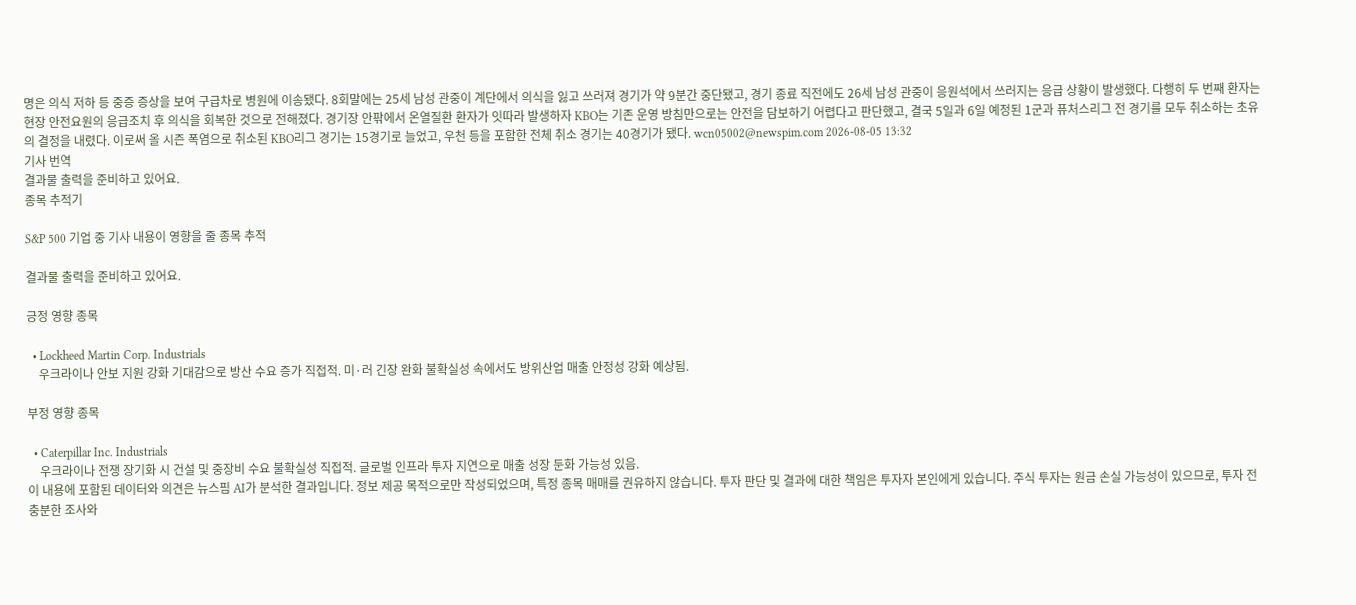명은 의식 저하 등 중증 증상을 보여 구급차로 병원에 이송됐다. 8회말에는 25세 남성 관중이 계단에서 의식을 잃고 쓰러져 경기가 약 9분간 중단됐고, 경기 종료 직전에도 26세 남성 관중이 응원석에서 쓰러지는 응급 상황이 발생했다. 다행히 두 번째 환자는 현장 안전요원의 응급조치 후 의식을 회복한 것으로 전해졌다. 경기장 안팎에서 온열질환 환자가 잇따라 발생하자 KBO는 기존 운영 방침만으로는 안전을 담보하기 어렵다고 판단했고, 결국 5일과 6일 예정된 1군과 퓨처스리그 전 경기를 모두 취소하는 초유의 결정을 내렸다. 이로써 올 시즌 폭염으로 취소된 KBO리그 경기는 15경기로 늘었고, 우천 등을 포함한 전체 취소 경기는 40경기가 됐다. wcn05002@newspim.com 2026-08-05 13:32
기사 번역
결과물 출력을 준비하고 있어요.
종목 추적기

S&P 500 기업 중 기사 내용이 영향을 줄 종목 추적

결과물 출력을 준비하고 있어요.

긍정 영향 종목

  • Lockheed Martin Corp. Industrials
    우크라이나 안보 지원 강화 기대감으로 방산 수요 증가 직접적. 미·러 긴장 완화 불확실성 속에서도 방위산업 매출 안정성 강화 예상됨.

부정 영향 종목

  • Caterpillar Inc. Industrials
    우크라이나 전쟁 장기화 시 건설 및 중장비 수요 불확실성 직접적. 글로벌 인프라 투자 지연으로 매출 성장 둔화 가능성 있음.
이 내용에 포함된 데이터와 의견은 뉴스핌 AI가 분석한 결과입니다. 정보 제공 목적으로만 작성되었으며, 특정 종목 매매를 권유하지 않습니다. 투자 판단 및 결과에 대한 책임은 투자자 본인에게 있습니다. 주식 투자는 원금 손실 가능성이 있으므로, 투자 전 충분한 조사와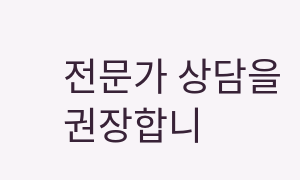전문가 상담을 권장합니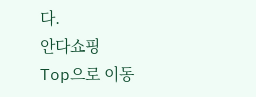다.
안다쇼핑
Top으로 이동